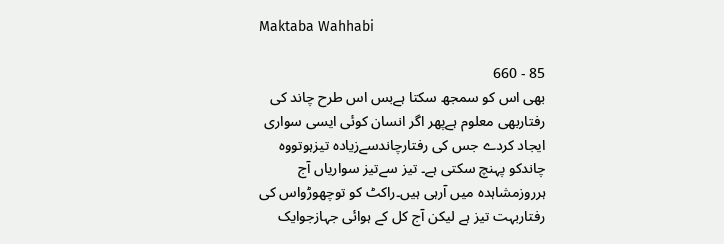Maktaba Wahhabi

85 - 660
بھی اس کو سمجھ سکتا ہےبس اس طرح چاند کی رفتاربھی معلوم ہےپھر اگر انسان کوئی ایسی سواری ایجاد کردے جس کی رفتارچاندسےزیادہ تیزہوتووہ چاندکو پہنچ سکتی ہے۔ تیز سےتیز سواریاں آج ہرروزمشاہدہ میں آرہی ہیں۔راکٹ کو توچھوڑواس کی رفتاربہت تیز ہے لیکن آج کل کے ہوائی جہازجوایک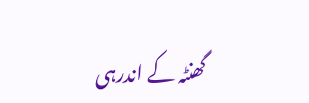گھنٹہ کے اندرہی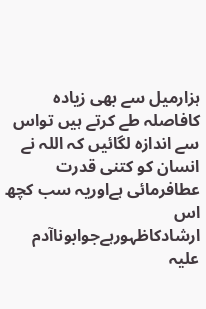ہزارمیل سے بھی زیادہ کافاصلہ طے کرتے ہیں تواس سے اندازہ لگائیں کہ اللہ نے انسان کو کتنی قدرت عطافرمائی ہےاوریہ سب کچھ اس ارشادکاظہورہےجوابوناآدم علیہ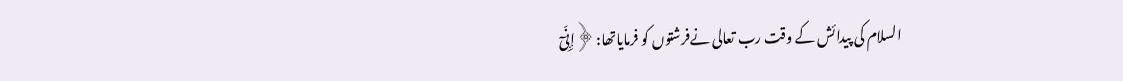السلام کی پیدائش کے وقت رب تعالی نےفرشتوں کو فرمایاتھا: ﴿إِنِّىٓ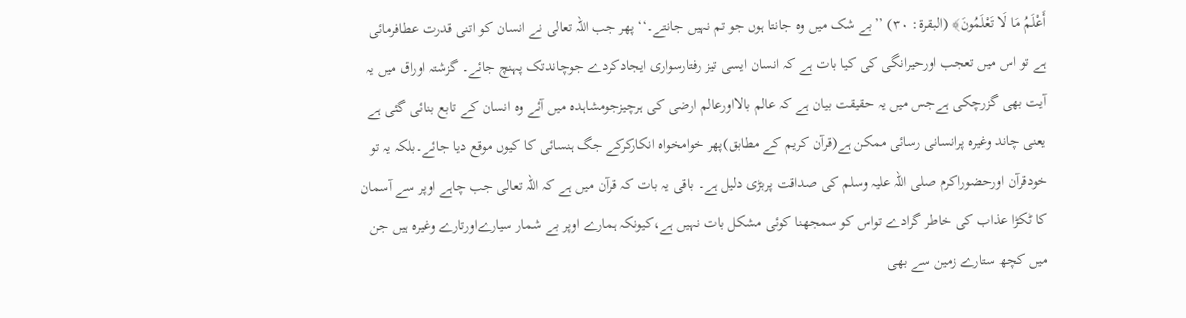أَعْلَمُ مَا لَا تَعْلَمُونَ﴾ (البقرة: ٣۰) ’’بے شک میں وہ جانتا ہوں جو تم نہیں جانتے۔‘‘ پھر جب اللہ تعالی نے انسان کو اتنی قدرت عطافرمائی ہے تو اس میں تعجب اورحیرانگی کی کیا بات ہے کہ انسان ایسی تیز رفتارسواری ایجادکردے جوچاندتک پہنچ جائے۔ گزشتہ اوراق میں یہ آیت بھی گزرچکی ہےجس میں یہ حقیقت بیان ہے کہ عالم بالااورعالم ارضی کی ہرچیزجومشاہدہ میں آئے وہ انسان کے تابع بنائی گئی ہے یعنی چاند وغیرہ پرانسانی رسائی ممکن ہے(قرآن کریم کے مطابق)پھر خوامخواہ انکارکرکے جگ ہنسائی کا کیوں موقع دیا جائے۔بلکہ یہ تو خودقرآن اورحضوراکرم صلی اللہ علیہ وسلم کی صداقت پربڑی دلیل ہے۔ باقی یہ بات کہ قرآن میں ہے کہ اللہ تعالی جب چاہے اوپر سے آسمان کا ٹکڑا عذاب کی خاطر گرادے تواس کو سمجھنا کوئی مشکل بات نہیں ہے،کیونکہ ہمارے اوپر بے شمار سیارےاورتارے وغیرہ ہیں جن میں کچھ ستارے زمین سے بھی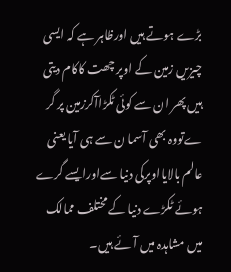بڑے ہوتے ہیں اورظاہر ہے کہ ایسی چیزیں زمین کے اوپر چھت کاکام دیتی ہیں پھر ان سے کوئی ٹکڑاآکرزمین پر گر ےتووہ بھی آسما ن سے ہی آیا یعنی عالم بالایااوپرکی دنیا سےاورایسے گرے ہوئے ٹکڑے دنیا کے مختلف ممالک میں مشاہدہ میں آئے ہیں۔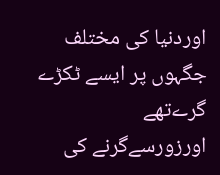اوردنیا کی مختلف جگہوں پر ایسے ٹکڑے گرےتھے اورزورسےگرنے کی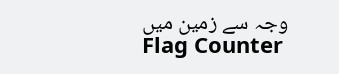وجہ سے زمین میں
Flag Counter